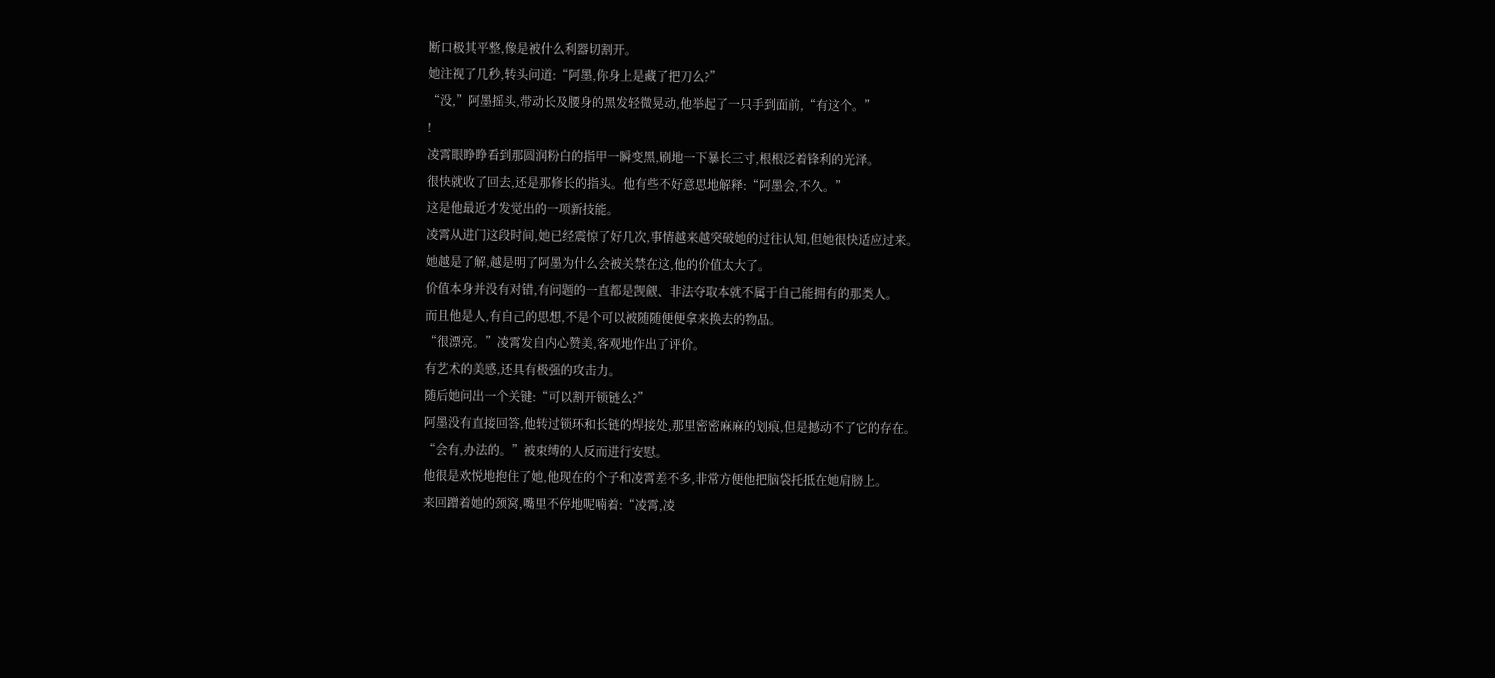断口极其平整,像是被什么利器切割开。
她注视了几秒,转头问道:“阿墨,你身上是藏了把刀么?”
“没,”阿墨摇头,带动长及腰身的黑发轻微晃动,他举起了一只手到面前,“有这个。”
!
凌霄眼睁睁看到那圆润粉白的指甲一瞬变黑,刷地一下暴长三寸,根根泛着锋利的光泽。
很快就收了回去,还是那修长的指头。他有些不好意思地解释:“阿墨会,不久。”
这是他最近才发觉出的一项新技能。
凌霄从进门这段时间,她已经震惊了好几次,事情越来越突破她的过往认知,但她很快适应过来。
她越是了解,越是明了阿墨为什么会被关禁在这,他的价值太大了。
价值本身并没有对错,有问题的一直都是觊觎、非法夺取本就不属于自己能拥有的那类人。
而且他是人,有自己的思想,不是个可以被随随便便拿来换去的物品。
“很漂亮。”凌霄发自内心赞美,客观地作出了评价。
有艺术的美感,还具有极强的攻击力。
随后她问出一个关键:“可以割开锁链么?”
阿墨没有直接回答,他转过锁环和长链的焊接处,那里密密麻麻的划痕,但是撼动不了它的存在。
“会有,办法的。”被束缚的人反而进行安慰。
他很是欢悦地抱住了她,他现在的个子和凌霄差不多,非常方便他把脑袋托抵在她肩膀上。
来回蹭着她的颈窝,嘴里不停地呢喃着:“凌霄,凌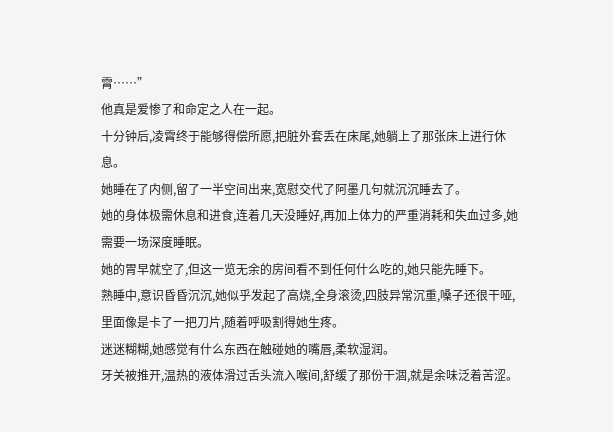霄……”
他真是爱惨了和命定之人在一起。
十分钟后,凌霄终于能够得偿所愿,把脏外套丢在床尾,她躺上了那张床上进行休息。
她睡在了内侧,留了一半空间出来,宽慰交代了阿墨几句就沉沉睡去了。
她的身体极需休息和进食,连着几天没睡好,再加上体力的严重消耗和失血过多,她需要一场深度睡眠。
她的胃早就空了,但这一览无余的房间看不到任何什么吃的,她只能先睡下。
熟睡中,意识昏昏沉沉,她似乎发起了高烧,全身滚烫,四肢异常沉重,嗓子还很干哑,里面像是卡了一把刀片,随着呼吸割得她生疼。
迷迷糊糊,她感觉有什么东西在触碰她的嘴唇,柔软湿润。
牙关被推开,温热的液体滑过舌头流入喉间,舒缓了那份干涸,就是余味泛着苦涩。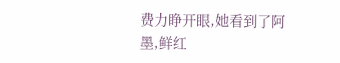费力睁开眼,她看到了阿墨,鲜红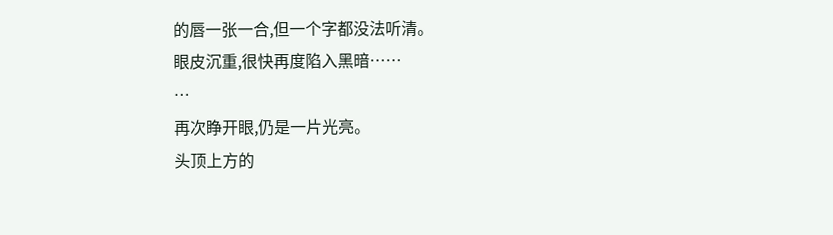的唇一张一合,但一个字都没法听清。
眼皮沉重,很快再度陷入黑暗……
…
再次睁开眼,仍是一片光亮。
头顶上方的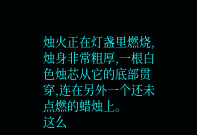烛火正在灯盏里燃烧,烛身非常粗厚,一根白色烛芯从它的底部贯穿,连在另外一个还未点燃的蜡烛上。
这么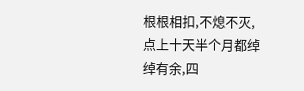根根相扣,不熄不灭,点上十天半个月都绰绰有余,四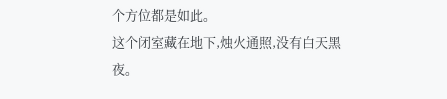个方位都是如此。
这个闭室藏在地下,烛火通照,没有白天黑夜。